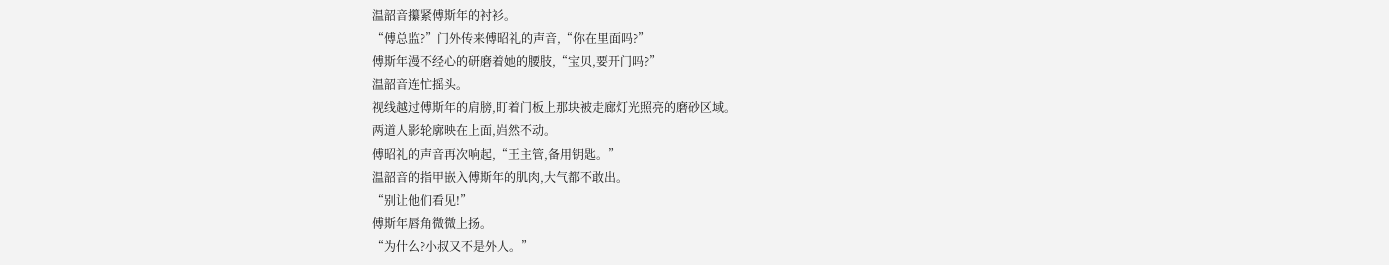温韶音攥紧傅斯年的衬衫。
“傅总监?”门外传来傅昭礼的声音,“你在里面吗?”
傅斯年漫不经心的研磨着她的腰肢,“宝贝,要开门吗?”
温韶音连忙摇头。
视线越过傅斯年的肩膀,盯着门板上那块被走廊灯光照亮的磨砂区域。
两道人影轮廓映在上面,岿然不动。
傅昭礼的声音再次响起,“王主管,备用钥匙。”
温韶音的指甲嵌入傅斯年的肌肉,大气都不敢出。
“别让他们看见!”
傅斯年唇角微微上扬。
“为什么?小叔又不是外人。”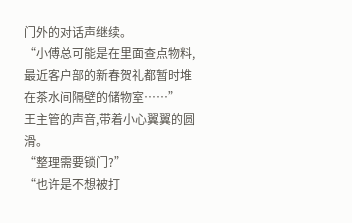门外的对话声继续。
“小傅总可能是在里面查点物料,最近客户部的新春贺礼都暂时堆在茶水间隔壁的储物室……”
王主管的声音,带着小心翼翼的圆滑。
“整理需要锁门?”
“也许是不想被打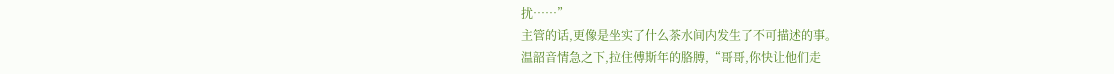扰……”
主管的话,更像是坐实了什么茶水间内发生了不可描述的事。
温韶音情急之下,拉住傅斯年的胳膊,“哥哥,你快让他们走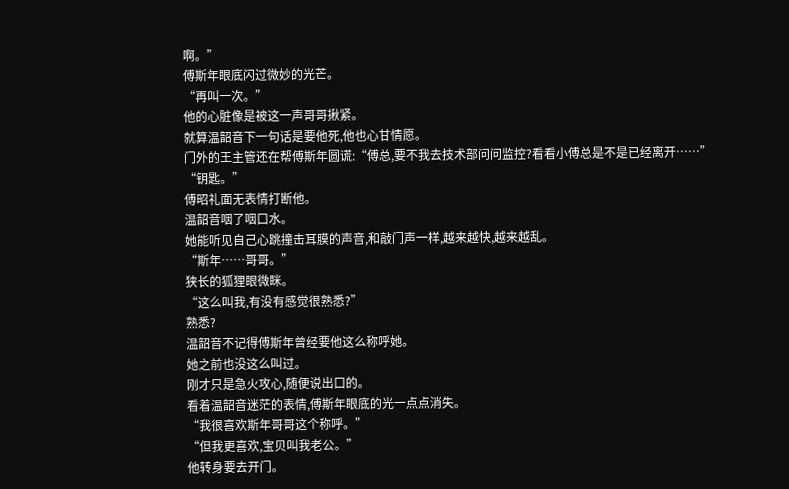啊。”
傅斯年眼底闪过微妙的光芒。
“再叫一次。”
他的心脏像是被这一声哥哥揪紧。
就算温韶音下一句话是要他死,他也心甘情愿。
门外的王主管还在帮傅斯年圆谎:“傅总,要不我去技术部问问监控?看看小傅总是不是已经离开……”
“钥匙。”
傅昭礼面无表情打断他。
温韶音咽了咽口水。
她能听见自己心跳撞击耳膜的声音,和敲门声一样,越来越快,越来越乱。
“斯年……哥哥。”
狭长的狐狸眼微眯。
“这么叫我,有没有感觉很熟悉?”
熟悉?
温韶音不记得傅斯年曾经要他这么称呼她。
她之前也没这么叫过。
刚才只是急火攻心,随便说出口的。
看着温韶音迷茫的表情,傅斯年眼底的光一点点消失。
“我很喜欢斯年哥哥这个称呼。”
“但我更喜欢,宝贝叫我老公。”
他转身要去开门。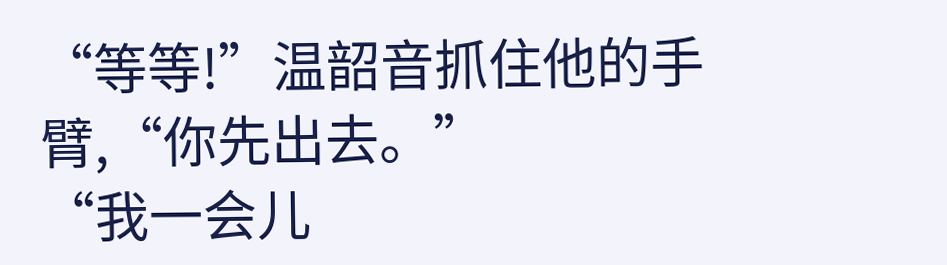“等等!”温韶音抓住他的手臂,“你先出去。”
“我一会儿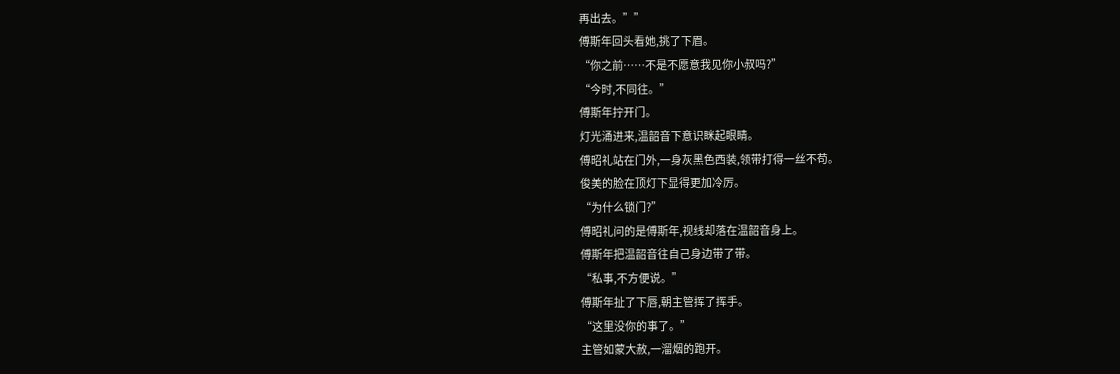再出去。””
傅斯年回头看她,挑了下眉。
“你之前……不是不愿意我见你小叔吗?”
“今时,不同往。”
傅斯年拧开门。
灯光涌进来,温韶音下意识眯起眼睛。
傅昭礼站在门外,一身灰黑色西装,领带打得一丝不苟。
俊美的脸在顶灯下显得更加冷厉。
“为什么锁门?”
傅昭礼问的是傅斯年,视线却落在温韶音身上。
傅斯年把温韶音往自己身边带了带。
“私事,不方便说。”
傅斯年扯了下唇,朝主管挥了挥手。
“这里没你的事了。”
主管如蒙大赦,一溜烟的跑开。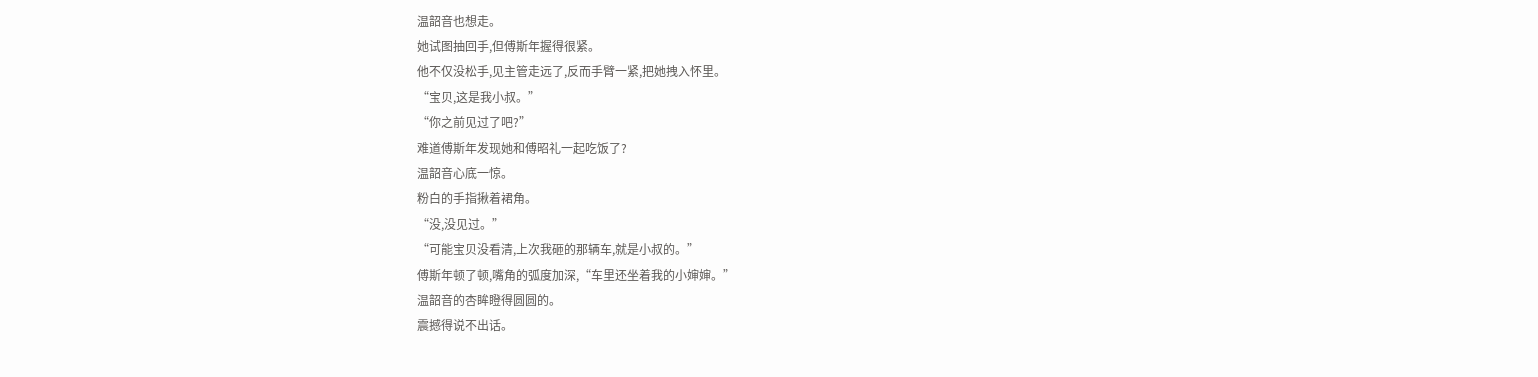温韶音也想走。
她试图抽回手,但傅斯年握得很紧。
他不仅没松手,见主管走远了,反而手臂一紧,把她拽入怀里。
“宝贝,这是我小叔。”
“你之前见过了吧?”
难道傅斯年发现她和傅昭礼一起吃饭了?
温韶音心底一惊。
粉白的手指揪着裙角。
“没,没见过。”
“可能宝贝没看清,上次我砸的那辆车,就是小叔的。”
傅斯年顿了顿,嘴角的弧度加深,“车里还坐着我的小婶婶。”
温韶音的杏眸瞪得圆圆的。
震撼得说不出话。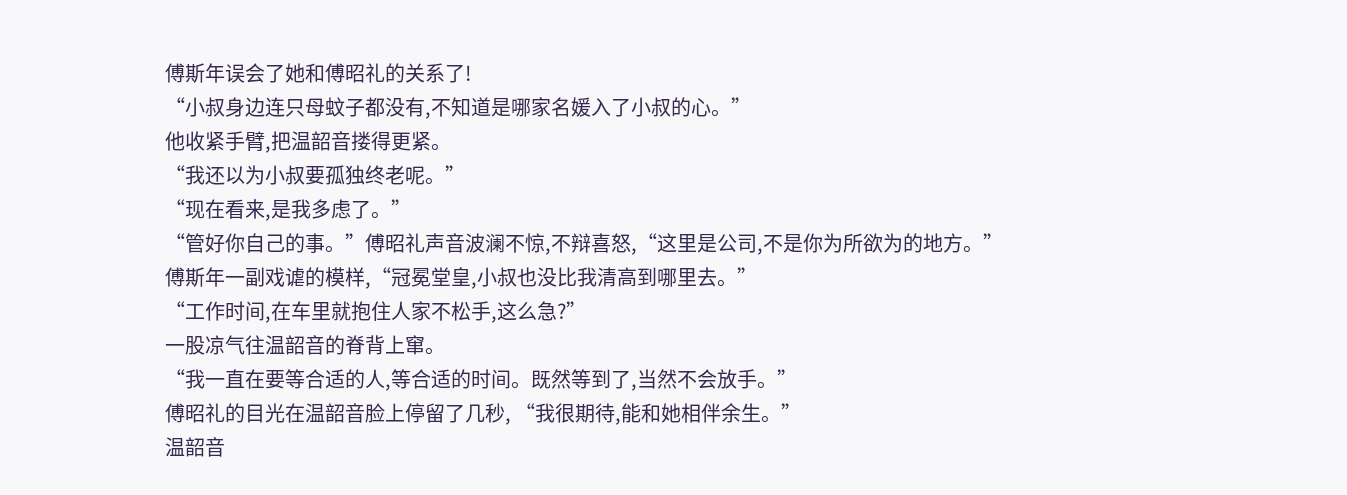傅斯年误会了她和傅昭礼的关系了!
“小叔身边连只母蚊子都没有,不知道是哪家名媛入了小叔的心。”
他收紧手臂,把温韶音搂得更紧。
“我还以为小叔要孤独终老呢。”
“现在看来,是我多虑了。”
“管好你自己的事。”傅昭礼声音波澜不惊,不辩喜怒,“这里是公司,不是你为所欲为的地方。”
傅斯年一副戏谑的模样,“冠冕堂皇,小叔也没比我清高到哪里去。”
“工作时间,在车里就抱住人家不松手,这么急?”
一股凉气往温韶音的脊背上窜。
“我一直在要等合适的人,等合适的时间。既然等到了,当然不会放手。”
傅昭礼的目光在温韶音脸上停留了几秒, “我很期待,能和她相伴余生。”
温韶音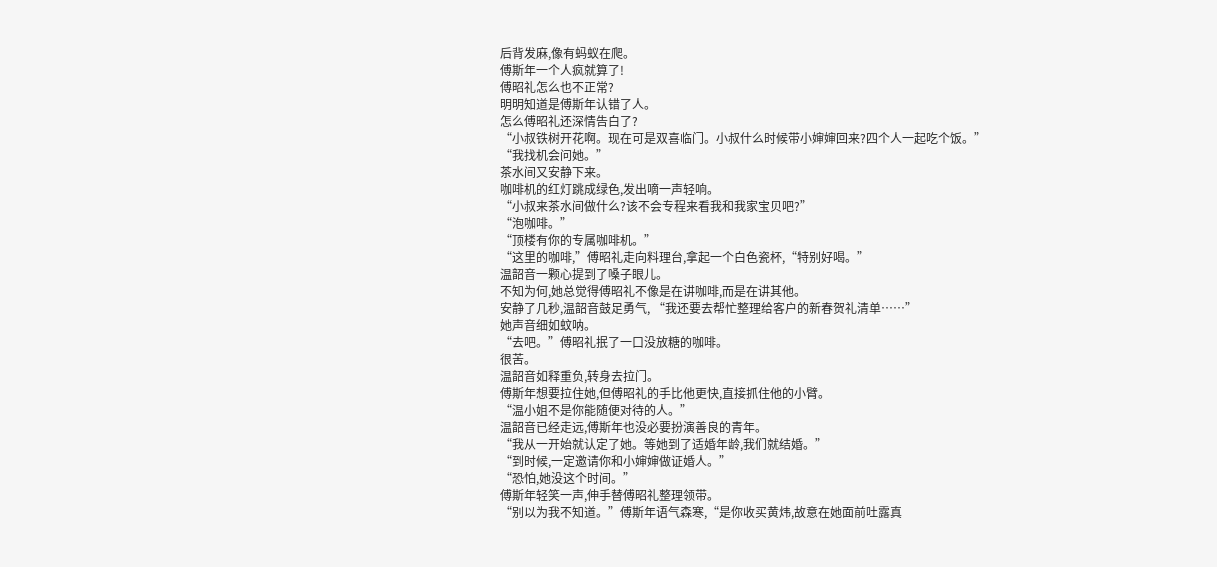后背发麻,像有蚂蚁在爬。
傅斯年一个人疯就算了!
傅昭礼怎么也不正常?
明明知道是傅斯年认错了人。
怎么傅昭礼还深情告白了?
“小叔铁树开花啊。现在可是双喜临门。小叔什么时候带小婶婶回来?四个人一起吃个饭。”
“我找机会问她。”
茶水间又安静下来。
咖啡机的红灯跳成绿色,发出嘀一声轻响。
“小叔来茶水间做什么?该不会专程来看我和我家宝贝吧?”
“泡咖啡。”
“顶楼有你的专属咖啡机。”
“这里的咖啡,”傅昭礼走向料理台,拿起一个白色瓷杯,“特别好喝。”
温韶音一颗心提到了嗓子眼儿。
不知为何,她总觉得傅昭礼不像是在讲咖啡,而是在讲其他。
安静了几秒,温韶音鼓足勇气, “我还要去帮忙整理给客户的新春贺礼清单……”
她声音细如蚊呐。
“去吧。”傅昭礼抿了一口没放糖的咖啡。
很苦。
温韶音如释重负,转身去拉门。
傅斯年想要拉住她,但傅昭礼的手比他更快,直接抓住他的小臂。
“温小姐不是你能随便对待的人。”
温韶音已经走远,傅斯年也没必要扮演善良的青年。
“我从一开始就认定了她。等她到了适婚年龄,我们就结婚。”
“到时候,一定邀请你和小婶婶做证婚人。”
“恐怕,她没这个时间。”
傅斯年轻笑一声,伸手替傅昭礼整理领带。
“别以为我不知道。”傅斯年语气森寒,“是你收买黄炜,故意在她面前吐露真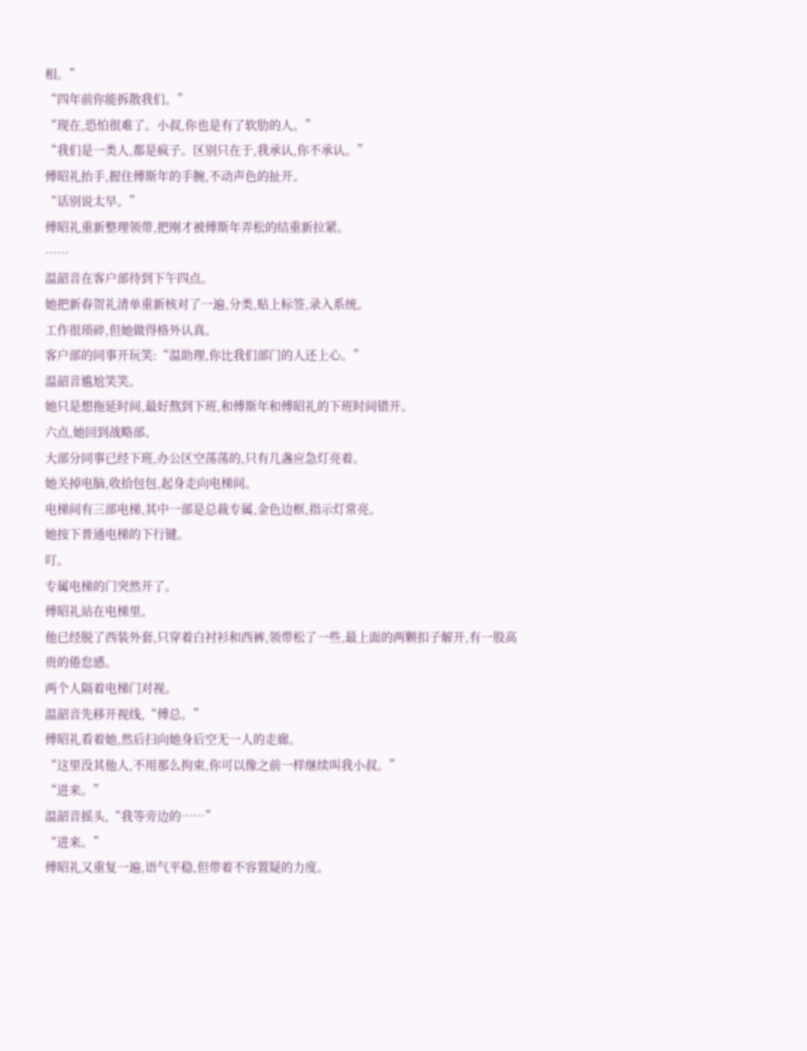相。”
“四年前你能拆散我们。”
“现在,恐怕很难了。小叔,你也是有了软肋的人。”
“我们是一类人,都是疯子。区别只在于,我承认,你不承认。”
傅昭礼抬手,握住傅斯年的手腕,不动声色的扯开。
“话别说太早。”
傅昭礼重新整理领带,把刚才被傅斯年弄松的结重新拉紧。
……
温韶音在客户部待到下午四点。
她把新春贺礼清单重新核对了一遍,分类,贴上标签,录入系统。
工作很琐碎,但她做得格外认真。
客户部的同事开玩笑:“温助理,你比我们部门的人还上心。”
温韶音尴尬笑笑。
她只是想拖延时间,最好熬到下班,和傅斯年和傅昭礼的下班时间错开。
六点,她回到战略部。
大部分同事已经下班,办公区空荡荡的,只有几盏应急灯亮着。
她关掉电脑,收拾包包,起身走向电梯间。
电梯间有三部电梯,其中一部是总裁专属,金色边框,指示灯常亮。
她按下普通电梯的下行键。
叮。
专属电梯的门突然开了。
傅昭礼站在电梯里。
他已经脱了西装外套,只穿着白衬衫和西裤,领带松了一些,最上面的两颗扣子解开,有一股高贵的倦怠感。
两个人隔着电梯门对视。
温韶音先移开视线,“傅总。”
傅昭礼看着她,然后扫向她身后空无一人的走廊。
“这里没其他人,不用那么拘束,你可以像之前一样继续叫我小叔。”
“进来。”
温韶音摇头,“我等旁边的……”
“进来。”
傅昭礼又重复一遍,语气平稳,但带着不容置疑的力度。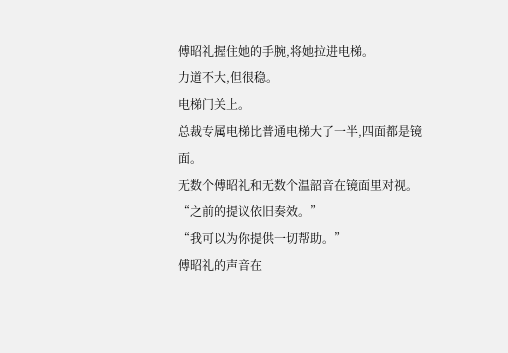傅昭礼握住她的手腕,将她拉进电梯。
力道不大,但很稳。
电梯门关上。
总裁专属电梯比普通电梯大了一半,四面都是镜面。
无数个傅昭礼和无数个温韶音在镜面里对视。
“之前的提议依旧奏效。”
“我可以为你提供一切帮助。”
傅昭礼的声音在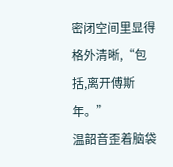密闭空间里显得格外清晰,“包括,离开傅斯年。”
温韶音歪着脑袋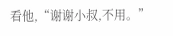看他,“谢谢小叔,不用。”